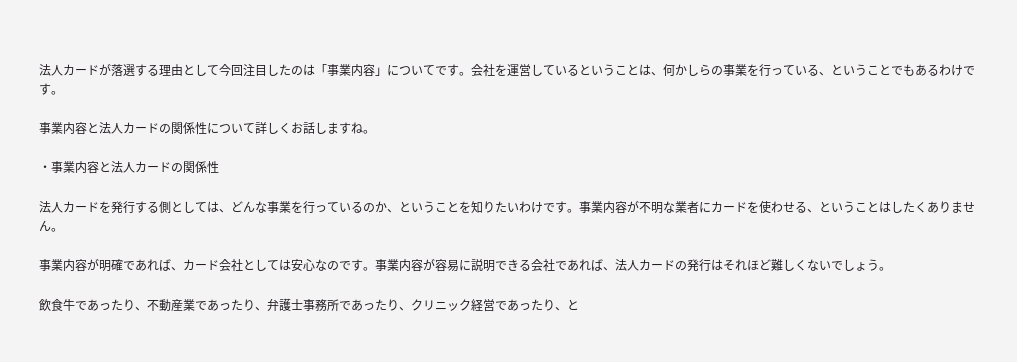法人カードが落選する理由として今回注目したのは「事業内容」についてです。会社を運営しているということは、何かしらの事業を行っている、ということでもあるわけです。

事業内容と法人カードの関係性について詳しくお話しますね。

・事業内容と法人カードの関係性

法人カードを発行する側としては、どんな事業を行っているのか、ということを知りたいわけです。事業内容が不明な業者にカードを使わせる、ということはしたくありません。

事業内容が明確であれば、カード会社としては安心なのです。事業内容が容易に説明できる会社であれば、法人カードの発行はそれほど難しくないでしょう。

飲食牛であったり、不動産業であったり、弁護士事務所であったり、クリニック経営であったり、と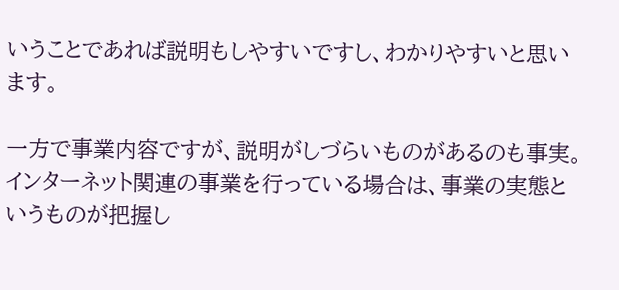いうことであれば説明もしやすいですし、わかりやすいと思います。

一方で事業内容ですが、説明がしづらいものがあるのも事実。インターネット関連の事業を行っている場合は、事業の実態というものが把握し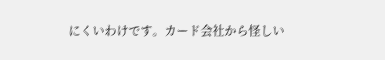にくいわけです。カード会社から怪しい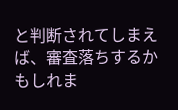と判断されてしまえば、審査落ちするかもしれま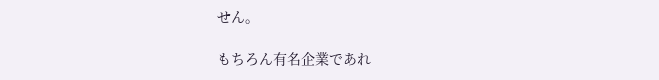せん。

もちろん有名企業であれ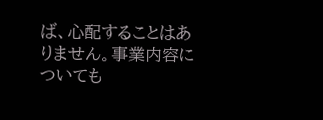ば、心配することはありません。事業内容についても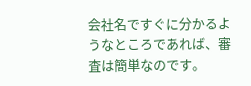会社名ですぐに分かるようなところであれば、審査は簡単なのです。